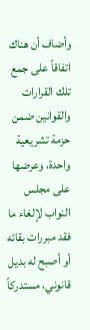وأضاف أن هناك اتفاقاً على جمع تلك القرارات والقوانين ضمن حزمة تشريعية واحدة، وعرضها على مجلس النواب لإلغاء ما فقد مبررات بقائه أو أصبح له بديل قانوني، مستدركاً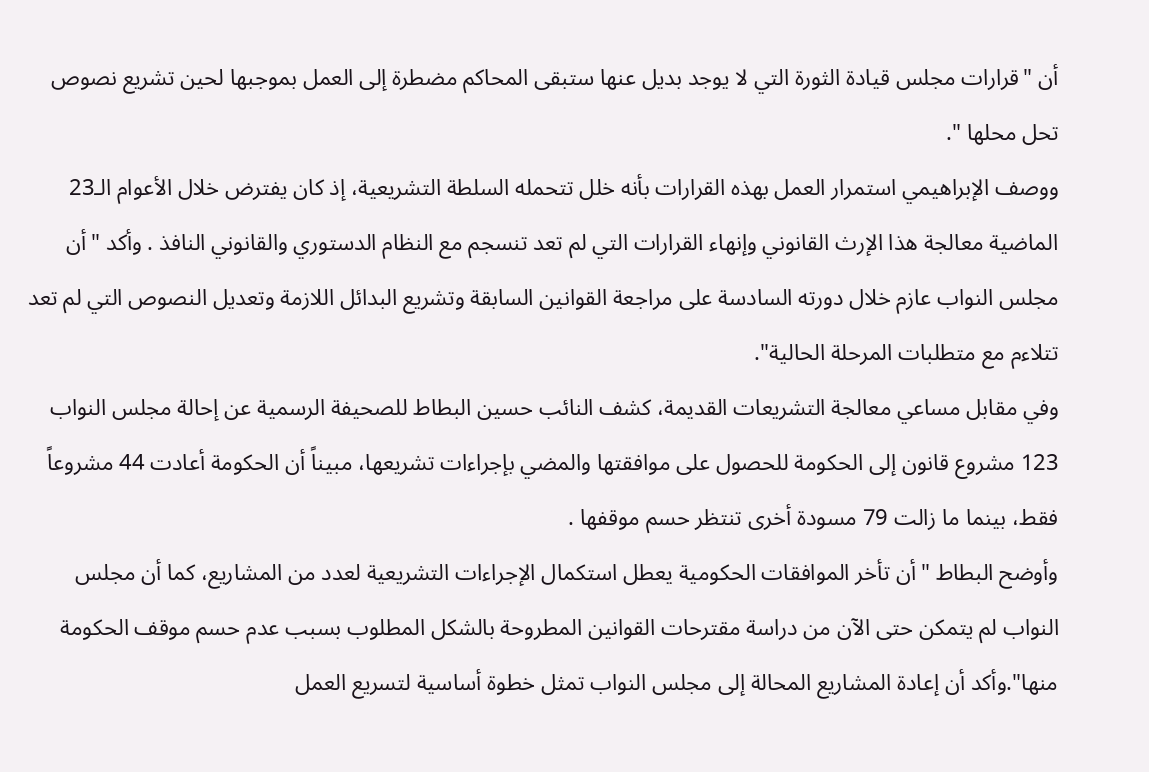أن "قرارات مجلس قيادة الثورة التي لا يوجد بديل عنها ستبقى المحاكم مضطرة إلى العمل بموجبها لحين تشريع نصوص تحل محلها ".
ووصف الإبراهيمي استمرار العمل بهذه القرارات بأنه خلل تتحمله السلطة التشريعية، إذ كان يفترض خلال الأعوام الـ23 الماضية معالجة هذا الإرث القانوني وإنهاء القرارات التي لم تعد تنسجم مع النظام الدستوري والقانوني النافذ . وأكد "أن مجلس النواب عازم خلال دورته السادسة على مراجعة القوانين السابقة وتشريع البدائل اللازمة وتعديل النصوص التي لم تعد تتلاءم مع متطلبات المرحلة الحالية".
وفي مقابل مساعي معالجة التشريعات القديمة، كشف النائب حسين البطاط للصحيفة الرسمية عن إحالة مجلس النواب 123 مشروع قانون إلى الحكومة للحصول على موافقتها والمضي بإجراءات تشريعها، مبيناً أن الحكومة أعادت 44 مشروعاً فقط، بينما ما زالت 79 مسودة أخرى تنتظر حسم موقفها .
وأوضح البطاط "أن تأخر الموافقات الحكومية يعطل استكمال الإجراءات التشريعية لعدد من المشاريع، كما أن مجلس النواب لم يتمكن حتى الآن من دراسة مقترحات القوانين المطروحة بالشكل المطلوب بسبب عدم حسم موقف الحكومة منها".وأكد أن إعادة المشاريع المحالة إلى مجلس النواب تمثل خطوة أساسية لتسريع العمل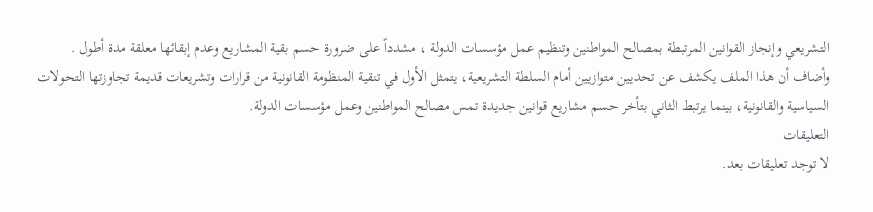التشريعي وإنجاز القوانين المرتبطة بمصالح المواطنين وتنظيم عمل مؤسسات الدولة ، مشدداً على ضرورة حسم بقية المشاريع وعدم إبقائها معلقة مدة أطول .
وأضاف أن هذا الملف يكشف عن تحديين متوازيين أمام السلطة التشريعية، يتمثل الأول في تنقية المنظومة القانونية من قرارات وتشريعات قديمة تجاوزتها التحولات السياسية والقانونية، بينما يرتبط الثاني بتأخر حسم مشاريع قوانين جديدة تمس مصالح المواطنين وعمل مؤسسات الدولة.
التعليقات
لا توجد تعليقات بعد.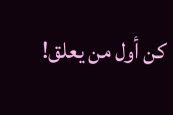كن أول من يعلق!